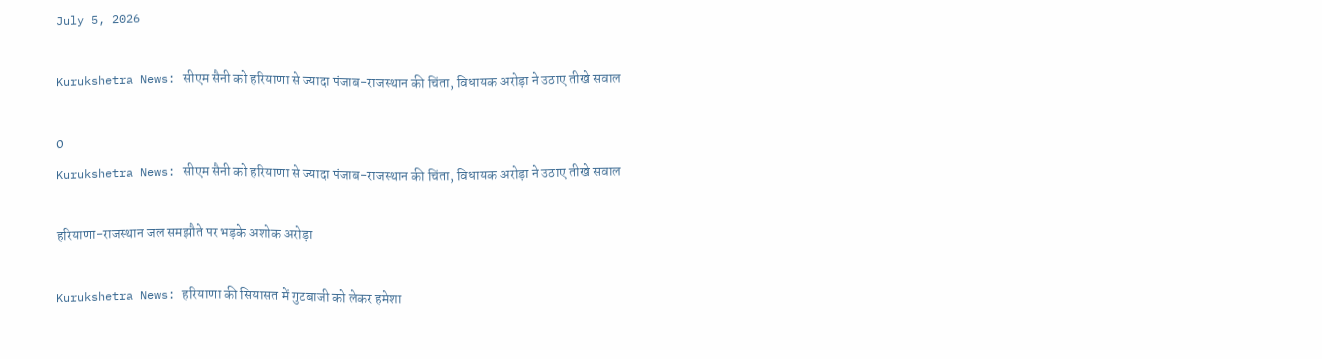July 5, 2026

Kurukshetra News: सीएम सैनी को हरियाणा से ज्यादा पंजाब-राजस्थान की चिंता, विधायक अरोड़ा ने उठाए तीखे सवाल

0
Kurukshetra News: सीएम सैनी को हरियाणा से ज्यादा पंजाब-राजस्थान की चिंता, विधायक अरोड़ा ने उठाए तीखे सवाल

हरियाणा-राजस्थान जल समझौते पर भड़के अशोक अरोड़ा

Kurukshetra News: हरियाणा की सियासत में गुटबाजी को लेकर हमेशा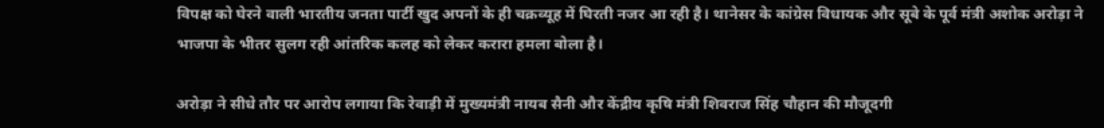विपक्ष को घेरने वाली भारतीय जनता पार्टी खुद अपनों के ही चक्रव्यूह में घिरती नजर आ रही है। थानेसर के कांग्रेस विधायक और सूबे के पूर्व मंत्री अशोक अरोड़ा ने भाजपा के भीतर सुलग रही आंतरिक कलह को लेकर करारा हमला बोला है।

अरोड़ा ने सीधे तौर पर आरोप लगाया कि रेवाड़ी में मुख्यमंत्री नायब सैनी और केंद्रीय कृषि मंत्री शिवराज सिंह चौहान की मौजूदगी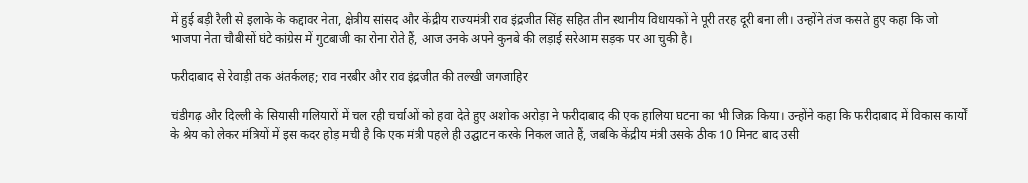में हुई बड़ी रैली से इलाके के कद्दावर नेता, क्षेत्रीय सांसद और केंद्रीय राज्यमंत्री राव इंद्रजीत सिंह सहित तीन स्थानीय विधायकों ने पूरी तरह दूरी बना ली। उन्होंने तंज कसते हुए कहा कि जो भाजपा नेता चौबीसों घंटे कांग्रेस में गुटबाजी का रोना रोते हैं, आज उनके अपने कुनबे की लड़ाई सरेआम सड़क पर आ चुकी है।

फरीदाबाद से रेवाड़ी तक अंतर्कलह; राव नरबीर और राव इंद्रजीत की तल्खी जगजाहिर

चंडीगढ़ और दिल्ली के सियासी गलियारों में चल रही चर्चाओं को हवा देते हुए अशोक अरोड़ा ने फरीदाबाद की एक हालिया घटना का भी जिक्र किया। उन्होंने कहा कि फरीदाबाद में विकास कार्यों के श्रेय को लेकर मंत्रियों में इस कदर होड़ मची है कि एक मंत्री पहले ही उद्घाटन करके निकल जाते हैं, जबकि केंद्रीय मंत्री उसके ठीक 10 मिनट बाद उसी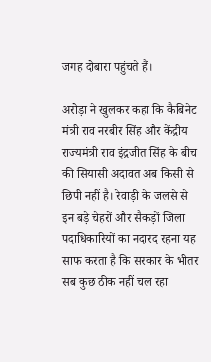जगह दोबारा पहुंचते हैं।

अरोड़ा ने खुलकर कहा कि कैबिनेट मंत्री राव नरबीर सिंह और केंद्रीय राज्यमंत्री राव इंद्रजीत सिंह के बीच की सियासी अदावत अब किसी से छिपी नहीं है। रेवाड़ी के जलसे से इन बड़े चेहरों और सैकड़ों जिला पदाधिकारियों का नदारद रहना यह साफ करता है कि सरकार के भीतर सब कुछ ठीक नहीं चल रहा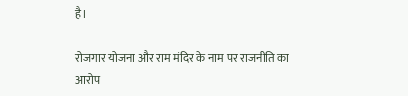है।

रोजगार योजना और राम मंदिर के नाम पर राजनीति का आरोप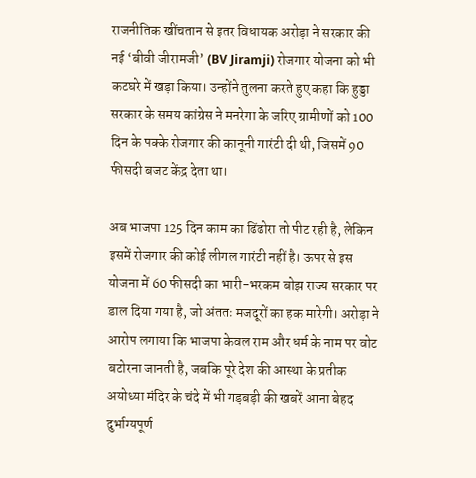राजनीतिक खींचतान से इतर विधायक अरोड़ा ने सरकार की नई ‘बीवी जीरामजी’ (BV Jiramji) रोजगार योजना को भी कटघरे में खड़ा किया। उन्होंने तुलना करते हुए कहा कि हुड्डा सरकार के समय कांग्रेस ने मनरेगा के जरिए ग्रामीणों को 100 दिन के पक्के रोजगार की कानूनी गारंटी दी थी, जिसमें 90 फीसदी बजट केंद्र देता था।

अब भाजपा 125 दिन काम का ढिंढोरा तो पीट रही है, लेकिन इसमें रोजगार की कोई लीगल गारंटी नहीं है। ऊपर से इस योजना में 60 फीसदी का भारी-भरकम बोझ राज्य सरकार पर डाल दिया गया है, जो अंततः मजदूरों का हक मारेगी। अरोड़ा ने आरोप लगाया कि भाजपा केवल राम और धर्म के नाम पर वोट बटोरना जानती है, जबकि पूरे देश की आस्था के प्रतीक अयोध्या मंदिर के चंदे में भी गड़बड़ी की खबरें आना बेहद दुर्भाग्यपूर्ण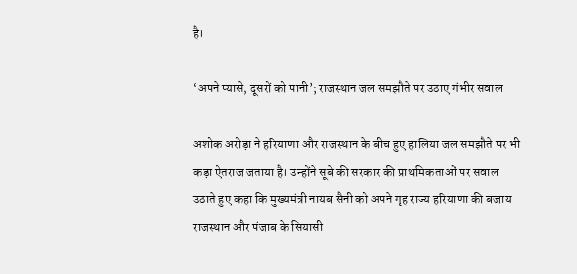है।

‘अपने प्यासे, दूसरों को पानी’; राजस्थान जल समझौते पर उठाए गंभीर सवाल

अशोक अरोड़ा ने हरियाणा और राजस्थान के बीच हुए हालिया जल समझौते पर भी कड़ा ऐतराज जताया है। उन्होंने सूबे की सरकार की प्राथमिकताओं पर सवाल उठाते हुए कहा कि मुख्यमंत्री नायब सैनी को अपने गृह राज्य हरियाणा की बजाय राजस्थान और पंजाब के सियासी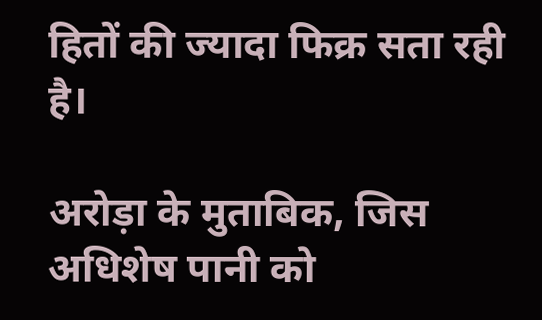हितों की ज्यादा फिक्र सता रही है।

अरोड़ा के मुताबिक, जिस अधिशेष पानी को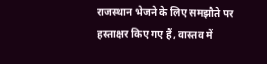राजस्थान भेजने के लिए समझौते पर हस्ताक्षर किए गए हैं, वास्तव में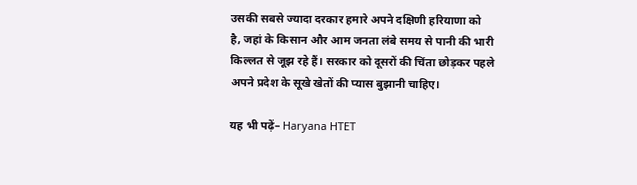उसकी सबसे ज्यादा दरकार हमारे अपने दक्षिणी हरियाणा को है, जहां के किसान और आम जनता लंबे समय से पानी की भारी किल्लत से जूझ रहे हैं। सरकार को दूसरों की चिंता छोड़कर पहले अपने प्रदेश के सूखे खेतों की प्यास बुझानी चाहिए।

यह भी पढ़ें– Haryana HTET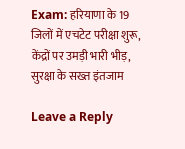Exam: हरियाणा के 19 जिलों में एचटेट परीक्षा शुरू, केंद्रों पर उमड़ी भारी भीड़, सुरक्षा के सख्त इंतजाम

Leave a Reply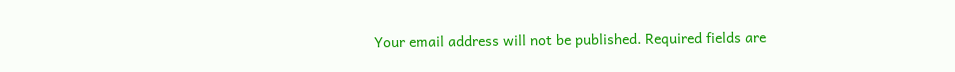Your email address will not be published. Required fields are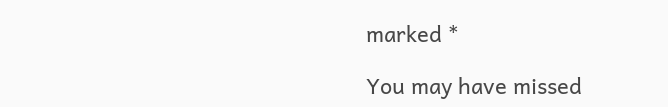marked *

You may have missed